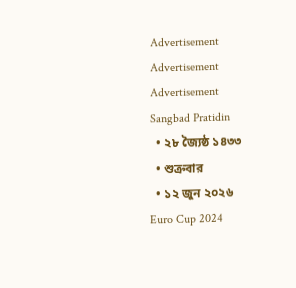Advertisement
Advertisement
Advertisement
Sangbad Pratidin
  • ২৮ জ্যৈষ্ঠ ১৪৩৩
  • শুক্রবার
  • ১২ জুন ২০২৬
Euro Cup 2024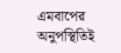এমবাপের অনুপস্থিতিই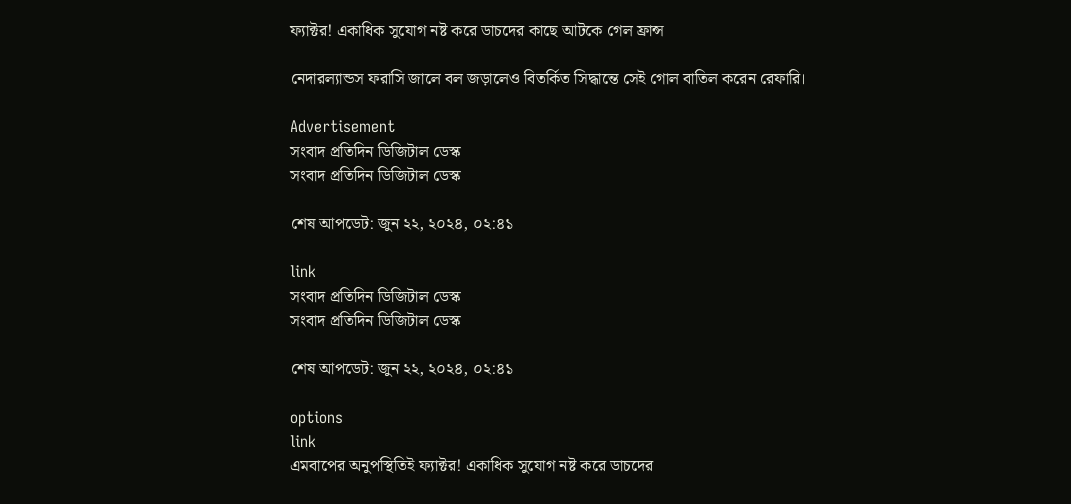ফ্যাক্টর! একাধিক সুযোগ নষ্ট করে ডাচদের কাছে আটকে গেল ফ্রান্স

নেদারল্যান্ডস ফরাসি জালে বল জড়ালেও বিতর্কিত সিদ্ধান্তে সেই গোল বাতিল করেন রেফারি।

Advertisement
সংবাদ প্রতিদিন ডিজিটাল ডেস্ক
সংবাদ প্রতিদিন ডিজিটাল ডেস্ক

শেষ আপডেট: জুন ২২, ২০২৪, ০২:৪১

link
সংবাদ প্রতিদিন ডিজিটাল ডেস্ক
সংবাদ প্রতিদিন ডিজিটাল ডেস্ক

শেষ আপডেট: জুন ২২, ২০২৪, ০২:৪১

options
link
এমবাপের অনুপস্থিতিই ফ্যাক্টর! একাধিক সুযোগ নষ্ট করে ডাচদের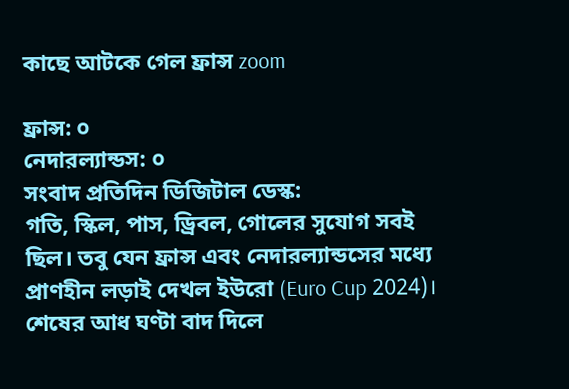কাছে আটকে গেল ফ্রান্স zoom

ফ্রান্স: ০
নেদারল্যান্ডস: ০
সংবাদ প্রতিদিন ডিজিটাল ডেস্ক:
গতি, স্কিল, পাস, ড্রিবল, গোলের সুযোগ সবই ছিল। তবু যেন ফ্রান্স এবং নেদারল্যান্ডসের মধ্যে প্রাণহীন লড়াই দেখল ইউরো (Euro Cup 2024)। শেষের আধ ঘণ্টা বাদ দিলে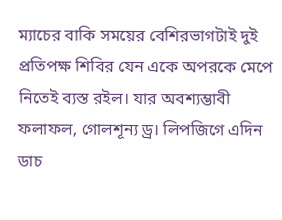ম্যাচের বাকি সময়ের বেশিরভাগটাই দুই প্রতিপক্ষ শিবির যেন একে অপরকে মেপে নিতেই ব্যস্ত রইল। যার অবশ্যম্ভাবী ফলাফল, গোলশূন্য ড্র। লিপজিগে এদিন ডাচ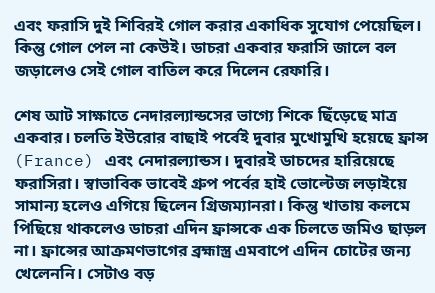এবং ফরাসি দুই শিবিরই গোল করার একাধিক সুযোগ পেয়েছিল। কিন্তু গোল পেল না কেউই। ডাচরা একবার ফরাসি জালে বল জড়ালেও সেই গোল বাতিল করে দিলেন রেফারি।

শেষ আট সাক্ষাতে নেদারল্যান্ডসের ভাগ্যে শিকে ছিঁড়েছে মাত্র একবার। চলতি ইউরোর বাছাই পর্বেই দুবার মুখোমুখি হয়েছে ফ্রান্স (France) এবং নেদারল্যান্ডস। দুবারই ডাচদের হারিয়েছে ফরাসিরা। স্বাভাবিক ভাবেই গ্রুপ পর্বের হাই ভোল্টেজ লড়াইয়ে সামান্য হলেও এগিয়ে ছিলেন গ্রিজম্যানরা। কিন্তু খাতায় কলমে পিছিয়ে থাকলেও ডাচরা এদিন ফ্রান্সকে এক চিলতে জমিও ছাড়ল না। ফ্রান্সের আক্রমণভাগের ব্রহ্মাস্ত্র এমবাপে এদিন চোটের জন্য খেলেননি। সেটাও বড়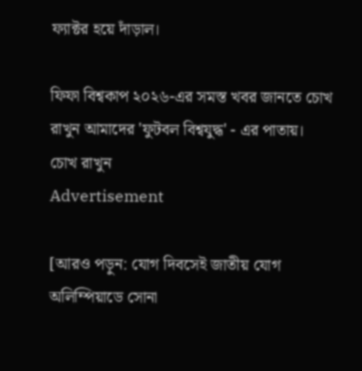ফ্যাক্টর হয়ে দাঁড়াল।

ফিফা বিশ্বকাপ ২০২৬-এর সমস্ত খবর জানতে চোখ রাখুন আমাদের 'ফুটবল বিশ্বযুদ্ধ' - এর পাতায়।
চোখ রাখুন
Advertisement

[আরও পড়ুন: যোগ দিবসেই জাতীয় যোগ অলিম্পিয়াডে সোনা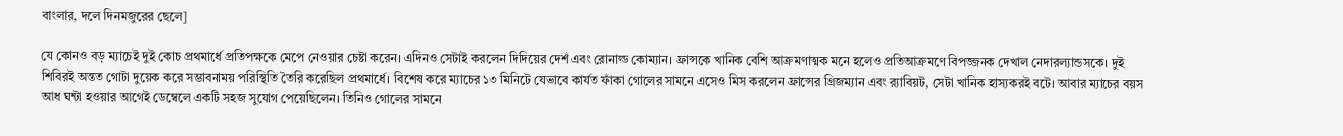বাংলার, দলে দিনমজুরের ছেলে]

যে কোনও বড় ম্যাচেই দুই কোচ প্রথমার্ধে প্রতিপক্ষকে মেপে নেওয়ার চেষ্টা করেন। এদিনও সেটাই করলেন দিদিয়ের দেশঁ এবং রোনাল্ড কোম্যান। ফ্রান্সকে খানিক বেশি আক্রমণাত্মক মনে হলেও প্রতিআক্রমণে বিপজ্জনক দেখাল নেদারল্যান্ডসকে। দুই শিবিরই অন্তত গোটা দুয়েক করে সম্ভাবনাময় পরিস্থিতি তৈরি করেছিল প্রথমার্ধে। বিশেষ করে ম্যাচের ১৩ মিনিটে যেভাবে কার্যত ফাঁকা গোলের সামনে এসেও মিস করলেন ফ্রান্সের গ্রিজম্যান এবং র‍্যাবিয়ট, সেটা খানিক হাস্যকরই বটে। আবার ম্যাচের বয়স আধ ঘন্টা হওয়ার আগেই ডেম্বেলে একটি সহজ সুযোগ পেয়েছিলেন। তিনিও গোলের সামনে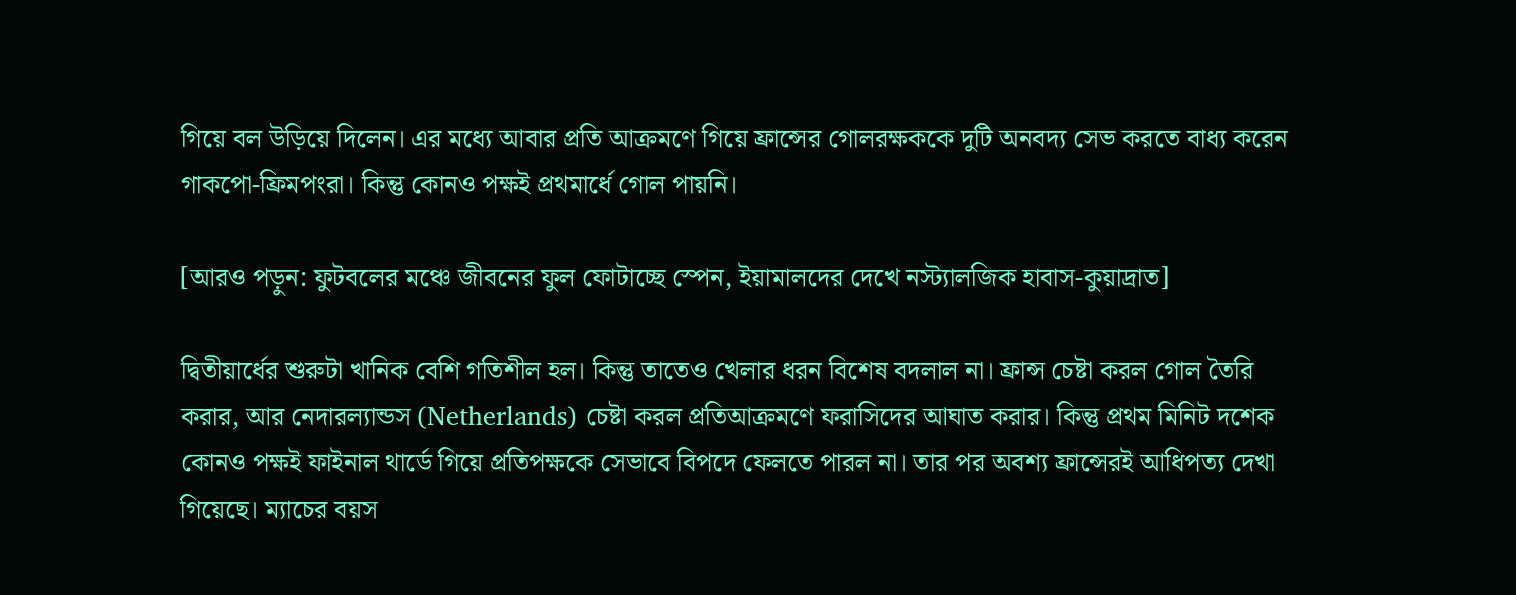গিয়ে বল উড়িয়ে দিলেন। এর মধ্যে আবার প্রতি আক্রমণে গিয়ে ফ্রান্সের গোলরক্ষককে দুটি অনবদ্য সেভ করতে বাধ্য করেন গাকপো-ফ্রিমপংরা। কিন্তু কোনও পক্ষই প্রথমার্ধে গোল পায়নি।

[আরও পড়ুন: ফুটবলের মঞ্চে জীবনের ফুল ফোটাচ্ছে স্পেন, ইয়ামালদের দেখে নস্ট্যালজিক হাবাস-কুয়াদ্রাত]

দ্বিতীয়ার্ধের শুরুটা খানিক বেশি গতিশীল হল। কিন্তু তাতেও খেলার ধরন বিশেষ বদলাল না। ফ্রান্স চেষ্টা করল গোল তৈরি করার, আর নেদারল্যান্ডস (Netherlands) চেষ্টা করল প্রতিআক্রমণে ফরাসিদের আঘাত করার। কিন্তু প্রথম মিনিট দশেক কোনও পক্ষই ফাইনাল থার্ডে গিয়ে প্রতিপক্ষকে সেভাবে বিপদে ফেলতে পারল না। তার পর অবশ্য ফ্রান্সেরই আধিপত্য দেখা গিয়েছে। ম্যাচের বয়স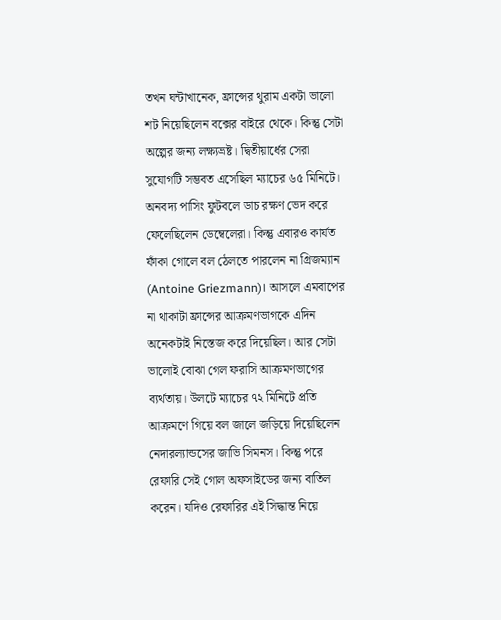তখন ঘন্টাখানেক, ফ্রান্সের থুরাম একটা ভালো শট নিয়েছিলেন বক্সের বাইরে থেকে। কিন্তু সেটা অল্পের জন্য লক্ষ্যভ্রষ্ট। দ্বিতীয়ার্ধের সেরা সুযোগটি সম্ভবত এসেছিল ম্যাচের ৬৫ মিনিটে। অনবদ্য পাসিং ফুটবলে ডাচ রক্ষণ ভেদ করে ফেলেছিলেন ডেম্বেলেরা। কিন্তু এবারও কার্যত ফাঁকা গোলে বল ঠেলতে পারলেন না গ্রিজম্যান (Antoine Griezmann)। আসলে এমবাপের না থাকাটা ফ্রান্সের আক্রমণভাগকে এদিন অনেকটাই নিস্তেজ করে দিয়েছিল। আর সেটা ভালোই বোঝা গেল ফরাসি আক্রমণভাগের ব্যর্থতায়। উলটে ম্যাচের ৭২ মিনিটে প্রতি আক্রমণে গিয়ে বল জালে জড়িয়ে দিয়েছিলেন নেদারল্যান্ডসের জাভি সিমনস। কিন্তু পরে রেফারি সেই গোল অফসাইডের জন্য বাতিল করেন। যদিও রেফারির এই সিদ্ধান্ত নিয়ে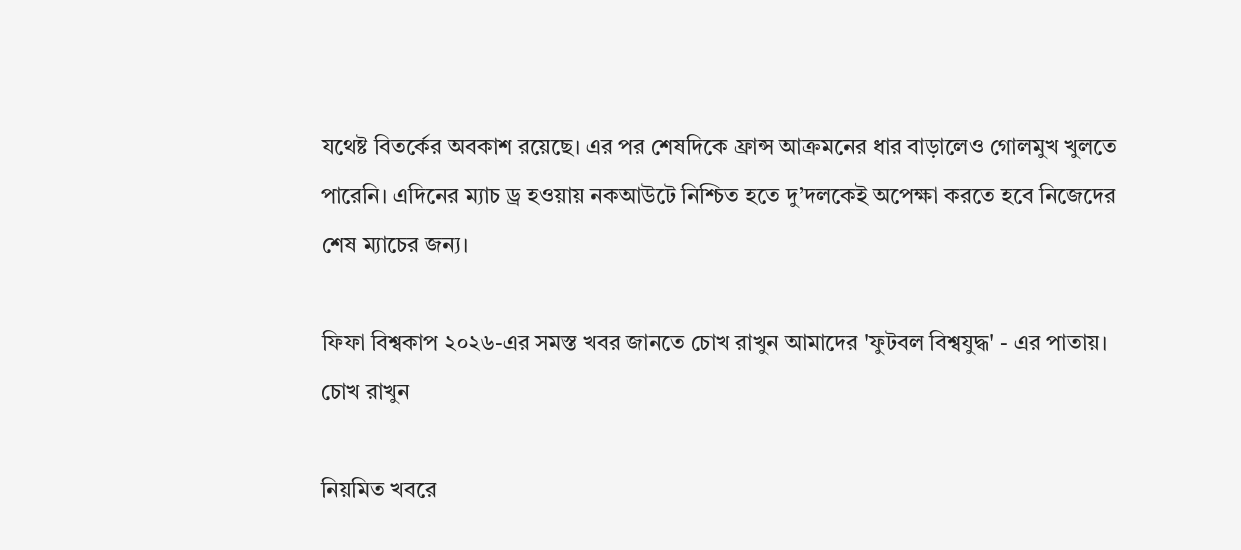যথেষ্ট বিতর্কের অবকাশ রয়েছে। এর পর শেষদিকে ফ্রান্স আক্রমনের ধার বাড়ালেও গোলমুখ খুলতে পারেনি। এদিনের ম্যাচ ড্র হওয়ায় নকআউটে নিশ্চিত হতে দু’দলকেই অপেক্ষা করতে হবে নিজেদের শেষ ম্যাচের জন্য।

ফিফা বিশ্বকাপ ২০২৬-এর সমস্ত খবর জানতে চোখ রাখুন আমাদের 'ফুটবল বিশ্বযুদ্ধ' - এর পাতায়।
চোখ রাখুন

নিয়মিত খবরে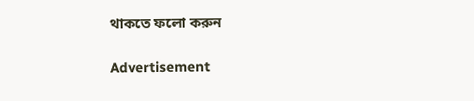থাকতে ফলো করুন

Advertisement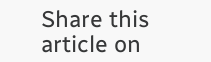Share this article on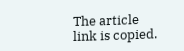The article link is copied.